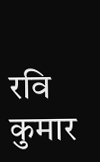रवि कुमार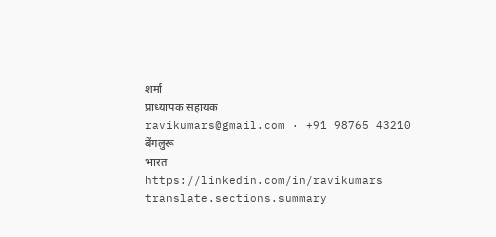शर्मा
प्राध्यापक सहायक
ravikumars@gmail.com · +91 98765 43210
बेंगलुरू
भारत
https://linkedin.com/in/ravikumars
translate.sections.summary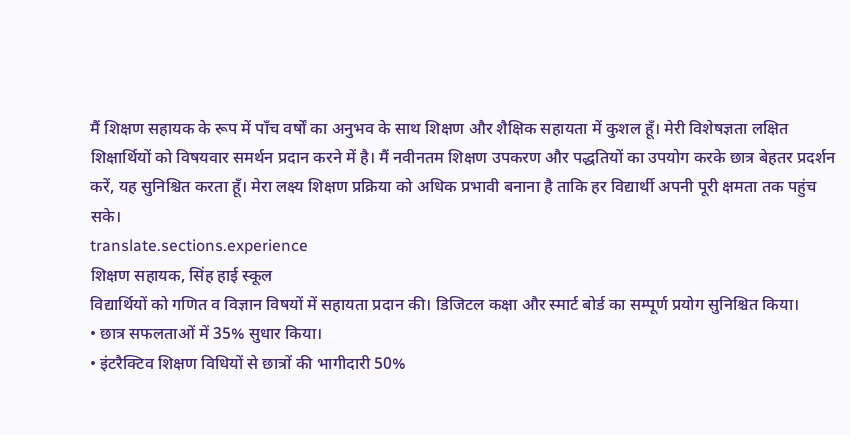मैं शिक्षण सहायक के रूप में पाँच वर्षों का अनुभव के साथ शिक्षण और शैक्षिक सहायता में कुशल हूँ। मेरी विशेषज्ञता लक्षित शिक्षार्थियों को विषयवार समर्थन प्रदान करने में है। मैं नवीनतम शिक्षण उपकरण और पद्धतियों का उपयोग करके छात्र बेहतर प्रदर्शन करें, यह सुनिश्चित करता हूँ। मेरा लक्ष्य शिक्षण प्रक्रिया को अधिक प्रभावी बनाना है ताकि हर विद्यार्थी अपनी पूरी क्षमता तक पहुंच सके।
translate.sections.experience
शिक्षण सहायक, सिंह हाई स्कूल
विद्यार्थियों को गणित व विज्ञान विषयों में सहायता प्रदान की। डिजिटल कक्षा और स्मार्ट बोर्ड का सम्पूर्ण प्रयोग सुनिश्चित किया।
• छात्र सफलताओं में 35% सुधार किया।
• इंटरैक्टिव शिक्षण विधियों से छात्रों की भागीदारी 50%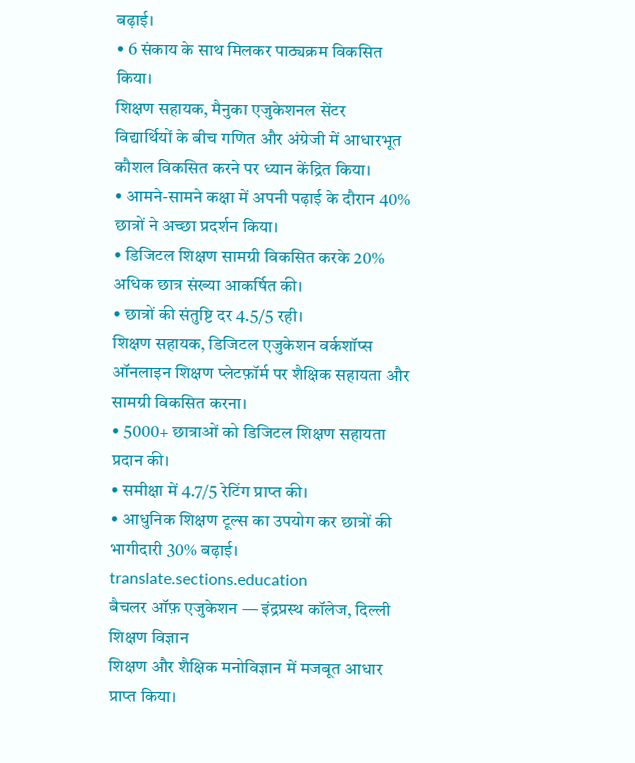बढ़ाई।
• 6 संकाय के साथ मिलकर पाठ्यक्रम विकसित किया।
शिक्षण सहायक, मैनुका एजुकेशनल सेंटर
विद्यार्थियों के बीच गणित और अंग्रेजी में आधारभूत कौशल विकसित करने पर ध्यान केंद्रित किया।
• आमने-सामने कक्षा में अपनी पढ़ाई के दौरान 40% छात्रों ने अच्छा प्रदर्शन किया।
• डिजिटल शिक्षण सामग्री विकसित करके 20% अधिक छात्र संख्या आकर्षित की।
• छात्रों की संतुष्टि दर 4.5/5 रही।
शिक्षण सहायक, डिजिटल एजुकेशन वर्कशॉप्स
ऑनलाइन शिक्षण प्लेटफ़ॉर्म पर शैक्षिक सहायता और सामग्री विकसित करना।
• 5000+ छात्राओं को डिजिटल शिक्षण सहायता प्रदान की।
• समीक्षा में 4.7/5 रेटिंग प्राप्त की।
• आधुनिक शिक्षण टूल्स का उपयोग कर छात्रों की भागीदारी 30% बढ़ाई।
translate.sections.education
बैचलर ऑफ़ एजुकेशन — इंद्रप्रस्थ कॉलेज, दिल्ली
शिक्षण विज्ञान
शिक्षण और शैक्षिक मनोविज्ञान में मजबूत आधार प्राप्त किया।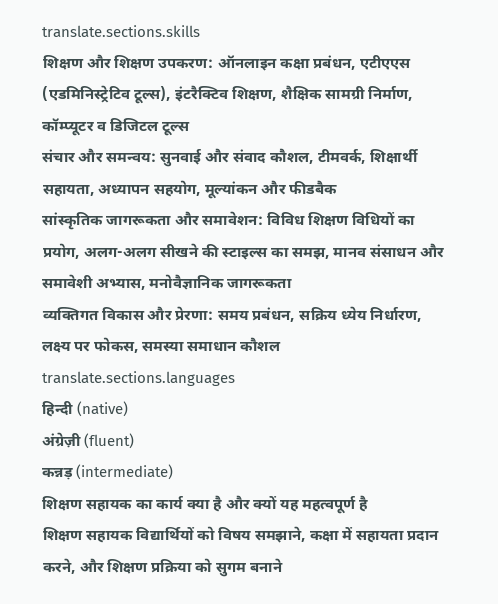translate.sections.skills
शिक्षण और शिक्षण उपकरण: ऑनलाइन कक्षा प्रबंधन, एटीएएस (एडमिनिस्ट्रेटिव टूल्स), इंटरैक्टिव शिक्षण, शैक्षिक सामग्री निर्माण, कॉम्प्यूटर व डिजिटल टूल्स
संचार और समन्वय: सुनवाई और संवाद कौशल, टीमवर्क, शिक्षार्थी सहायता, अध्यापन सहयोग, मूल्यांकन और फीडबैक
सांस्कृतिक जागरूकता और समावेशन: विविध शिक्षण विधियों का प्रयोग, अलग-अलग सीखने की स्टाइल्स का समझ, मानव संसाधन और समावेशी अभ्यास, मनोवैज्ञानिक जागरूकता
व्यक्तिगत विकास और प्रेरणा: समय प्रबंधन, सक्रिय ध्येय निर्धारण, लक्ष्य पर फोकस, समस्या समाधान कौशल
translate.sections.languages
हिन्दी (native)
अंग्रेज़ी (fluent)
कन्नड़ (intermediate)
शिक्षण सहायक का कार्य क्या है और क्यों यह महत्वपूर्ण है
शिक्षण सहायक विद्यार्थियों को विषय समझाने, कक्षा में सहायता प्रदान करने, और शिक्षण प्रक्रिया को सुगम बनाने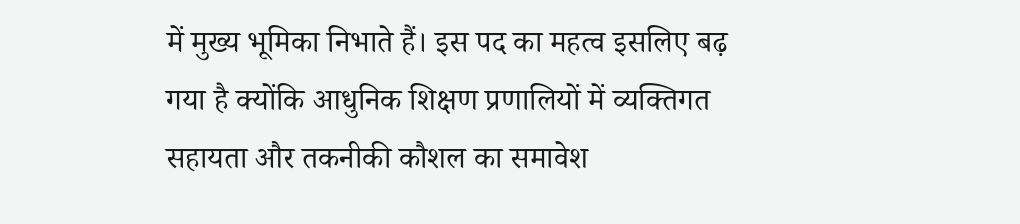में मुख्य भूमिका निभाते हैं। इस पद का महत्व इसलिए बढ़ गया है क्योंकि आधुनिक शिक्षण प्रणालियों में व्यक्तिगत सहायता और तकनीकी कौशल का समावेश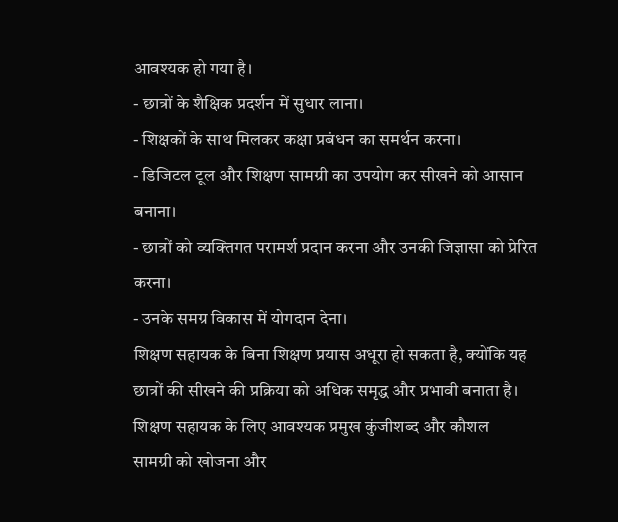आवश्यक हो गया है।
- छात्रों के शैक्षिक प्रदर्शन में सुधार लाना।
- शिक्षकों के साथ मिलकर कक्षा प्रबंधन का समर्थन करना।
- डिजिटल टूल और शिक्षण सामग्री का उपयोग कर सीखने को आसान बनाना।
- छात्रों को व्यक्तिगत परामर्श प्रदान करना और उनकी जिज्ञासा को प्रेरित करना।
- उनके समग्र विकास में योगदान देना।
शिक्षण सहायक के बिना शिक्षण प्रयास अधूरा हो सकता है, क्योंकि यह छात्रों की सीखने की प्रक्रिया को अधिक समृद्ध और प्रभावी बनाता है।
शिक्षण सहायक के लिए आवश्यक प्रमुख कुंजीशब्द और कौशल
सामग्री को खोजना और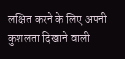लक्षित करने के लिए अपनी कुशलता दिखाने वाली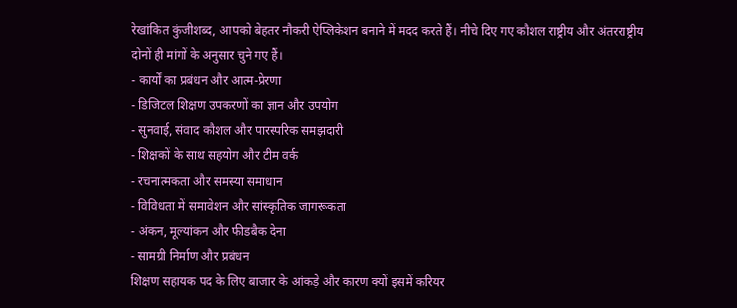रेखांकित कुंजीशब्द, आपको बेहतर नौकरी ऐप्लिकेशन बनाने में मदद करते हैं। नीचे दिए गए कौशल राष्ट्रीय और अंतरराष्ट्रीय दोनों ही मांगों के अनुसार चुने गए हैं।
- कार्यों का प्रबंधन और आत्म-प्रेरणा
- डिजिटल शिक्षण उपकरणों का ज्ञान और उपयोग
- सुनवाई, संवाद कौशल और पारस्परिक समझदारी
- शिक्षकों के साथ सहयोग और टीम वर्क
- रचनात्मकता और समस्या समाधान
- विविधता में समावेशन और सांस्कृतिक जागरूकता
- अंकन, मूल्यांकन और फीडबैक देना
- सामग्री निर्माण और प्रबंधन
शिक्षण सहायक पद के लिए बाजार के आंकड़े और कारण क्यों इसमें करियर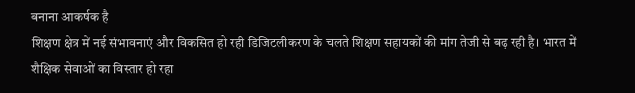बनाना आकर्षक है
शिक्षण क्षेत्र में नई संभावनाएं और विकसित हो रही डिजिटलीकरण के चलते शिक्षण सहायकों की मांग तेजी से बढ़ रही है। भारत में शैक्षिक सेवाओं का विस्तार हो रहा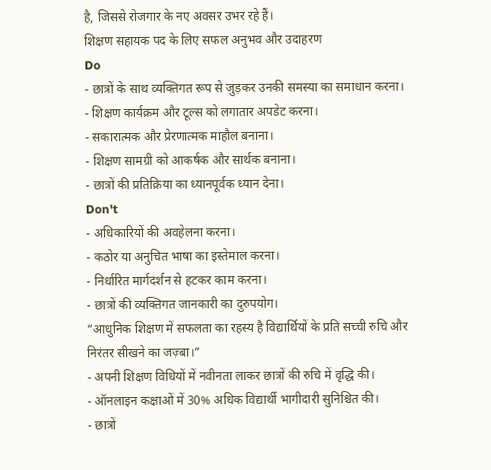है, जिससे रोजगार के नए अवसर उभर रहे हैं।
शिक्षण सहायक पद के लिए सफल अनुभव और उदाहरण
Do
- छात्रों के साथ व्यक्तिगत रूप से जुड़कर उनकी समस्या का समाधान करना।
- शिक्षण कार्यक्रम और टूल्स को लगातार अपडेट करना।
- सकारात्मक और प्रेरणात्मक माहौल बनाना।
- शिक्षण सामग्री को आकर्षक और सार्थक बनाना।
- छात्रों की प्रतिक्रिया का ध्यानपूर्वक ध्यान देना।
Don't
- अधिकारियों की अवहेलना करना।
- कठोर या अनुचित भाषा का इस्तेमाल करना।
- निर्धारित मार्गदर्शन से हटकर काम करना।
- छात्रों की व्यक्तिगत जानकारी का दुरुपयोग।
“आधुनिक शिक्षण में सफलता का रहस्य है विद्यार्थियों के प्रति सच्ची रुचि और निरंतर सीखने का जज़्बा।”
- अपनी शिक्षण विधियों में नवीनता लाकर छात्रों की रुचि में वृद्धि की।
- ऑनलाइन कक्षाओं में 30% अधिक विद्यार्थी भागीदारी सुनिश्चित की।
- छात्रों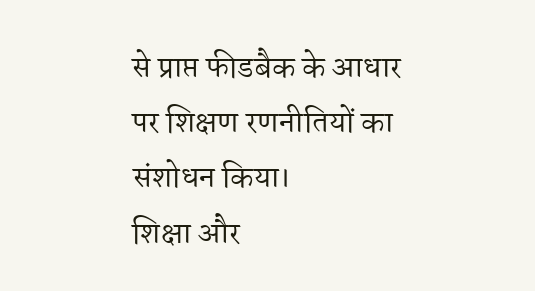से प्राप्त फीडबैक के आधार पर शिक्षण रणनीतियों का संशोधन किया।
शिक्षा और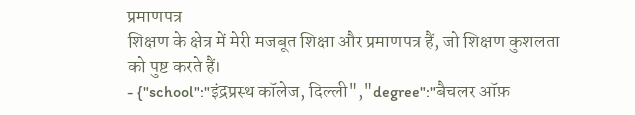प्रमाणपत्र
शिक्षण के क्षेत्र में मेरी मजबूत शिक्षा और प्रमाणपत्र हैं, जो शिक्षण कुशलता को पुष्ट करते हैं।
- {"school":"इंद्रप्रस्थ कॉलेज, दिल्ली","degree":"बैचलर ऑफ़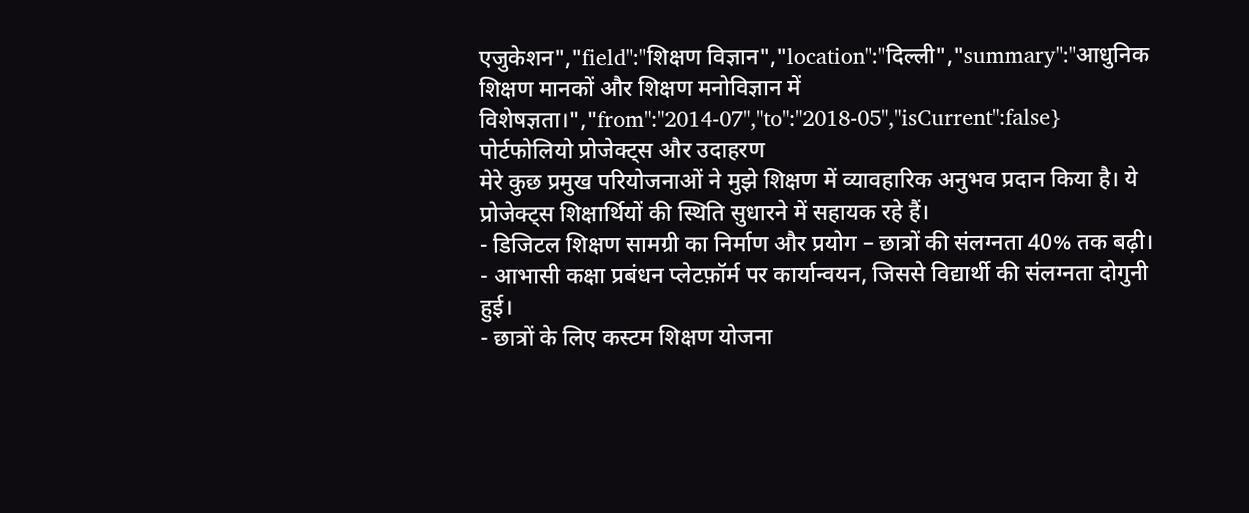एजुकेशन","field":"शिक्षण विज्ञान","location":"दिल्ली","summary":"आधुनिक शिक्षण मानकों और शिक्षण मनोविज्ञान में विशेषज्ञता।","from":"2014-07","to":"2018-05","isCurrent":false}
पोर्टफोलियो प्रोजेक्ट्स और उदाहरण
मेरे कुछ प्रमुख परियोजनाओं ने मुझे शिक्षण में व्यावहारिक अनुभव प्रदान किया है। ये प्रोजेक्ट्स शिक्षार्थियों की स्थिति सुधारने में सहायक रहे हैं।
- डिजिटल शिक्षण सामग्री का निर्माण और प्रयोग – छात्रों की संलग्नता 40% तक बढ़ी।
- आभासी कक्षा प्रबंधन प्लेटफ़ॉर्म पर कार्यान्वयन, जिससे विद्यार्थी की संलग्नता दोगुनी हुई।
- छात्रों के लिए कस्टम शिक्षण योजना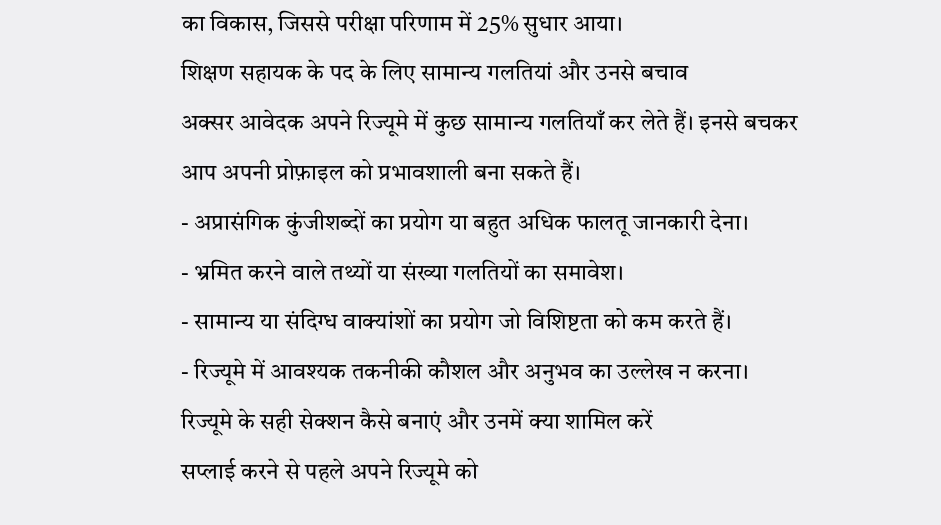का विकास, जिससे परीक्षा परिणाम में 25% सुधार आया।
शिक्षण सहायक के पद के लिए सामान्य गलतियां और उनसे बचाव
अक्सर आवेदक अपने रिज्यूमे में कुछ सामान्य गलतियाँ कर लेते हैं। इनसे बचकर आप अपनी प्रोफ़ाइल को प्रभावशाली बना सकते हैं।
- अप्रासंगिक कुंजीशब्दों का प्रयोग या बहुत अधिक फालतू जानकारी देना।
- भ्रमित करने वाले तथ्यों या संख्या गलतियों का समावेश।
- सामान्य या संदिग्ध वाक्यांशों का प्रयोग जो विशिष्टता को कम करते हैं।
- रिज्यूमे में आवश्यक तकनीकी कौशल और अनुभव का उल्लेख न करना।
रिज्यूमे के सही सेक्शन कैसे बनाएं और उनमें क्या शामिल करें
सप्लाई करने से पहले अपने रिज्यूमे को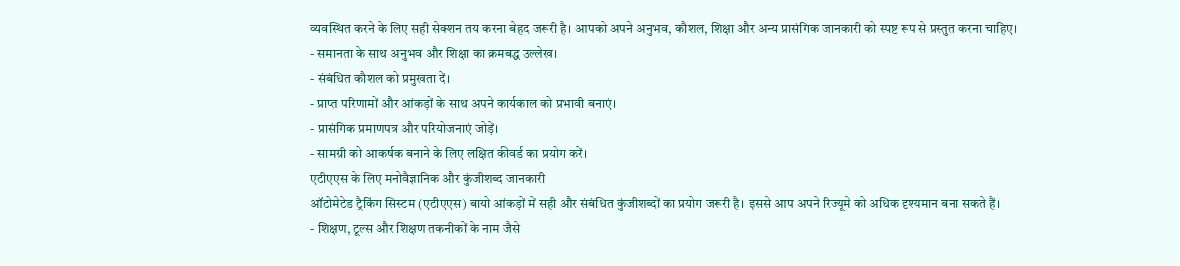व्यवस्थित करने के लिए सही सेक्शन तय करना बेहद जरूरी है। आपको अपने अनुभव, कौशल, शिक्षा और अन्य प्रासंगिक जानकारी को स्पष्ट रूप से प्रस्तुत करना चाहिए।
- समानता के साथ अनुभव और शिक्षा का क्रमबद्ध उल्लेख।
- संबंधित कौशल को प्रमुखता दें।
- प्राप्त परिणामों और आंकड़ों के साथ अपने कार्यकाल को प्रभावी बनाएं।
- प्रासंगिक प्रमाणपत्र और परियोजनाएं जोड़ें।
- सामग्री को आकर्षक बनाने के लिए लक्षित कीवर्ड का प्रयोग करें।
एटीएएस के लिए मनोवैज्ञानिक और कुंजीशब्द जानकारी
ऑटोमेटेड ट्रैकिंग सिस्टम (एटीएएस) बायो आंकड़ों में सही और संबंधित कुंजीशब्दों का प्रयोग जरूरी है। इससे आप अपने रिज्यूमे को अधिक दृश्यमान बना सकते हैं।
- शिक्षण, टूल्स और शिक्षण तकनीकों के नाम जैसे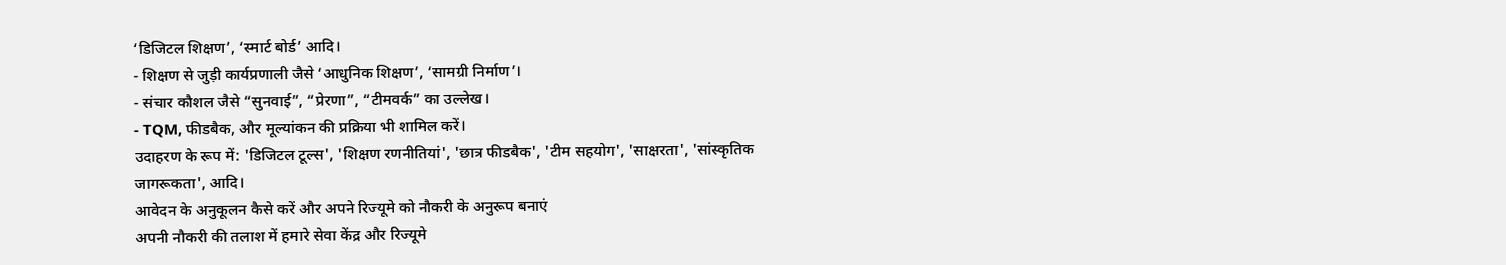‘डिजिटल शिक्षण’, ‘स्मार्ट बोर्ड’ आदि।
- शिक्षण से जुड़ी कार्यप्रणाली जैसे ‘आधुनिक शिक्षण’, ‘सामग्री निर्माण’।
- संचार कौशल जैसे “सुनवाई”, “प्रेरणा”, “टीमवर्क” का उल्लेख।
- TQM, फीडबैक, और मूल्यांकन की प्रक्रिया भी शामिल करें।
उदाहरण के रूप में: 'डिजिटल टूल्स', 'शिक्षण रणनीतियां', 'छात्र फीडबैक', 'टीम सहयोग', 'साक्षरता', 'सांस्कृतिक जागरूकता', आदि।
आवेदन के अनुकूलन कैसे करें और अपने रिज्यूमे को नौकरी के अनुरूप बनाएं
अपनी नौकरी की तलाश में हमारे सेवा केंद्र और रिज्यूमे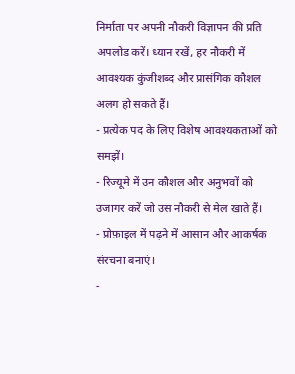निर्माता पर अपनी नौकरी विज्ञापन की प्रति अपलोड करें। ध्यान रखें, हर नौकरी में आवश्यक कुंजीशब्द और प्रासंगिक कौशल अलग हो सकते हैं।
- प्रत्येक पद के लिए विशेष आवश्यकताओं को समझें।
- रिज्यूमे में उन कौशल और अनुभवों को उजागर करें जो उस नौकरी से मेल खाते हैं।
- प्रोफ़ाइल में पढ़ने में आसान और आकर्षक संरचना बनाएं।
-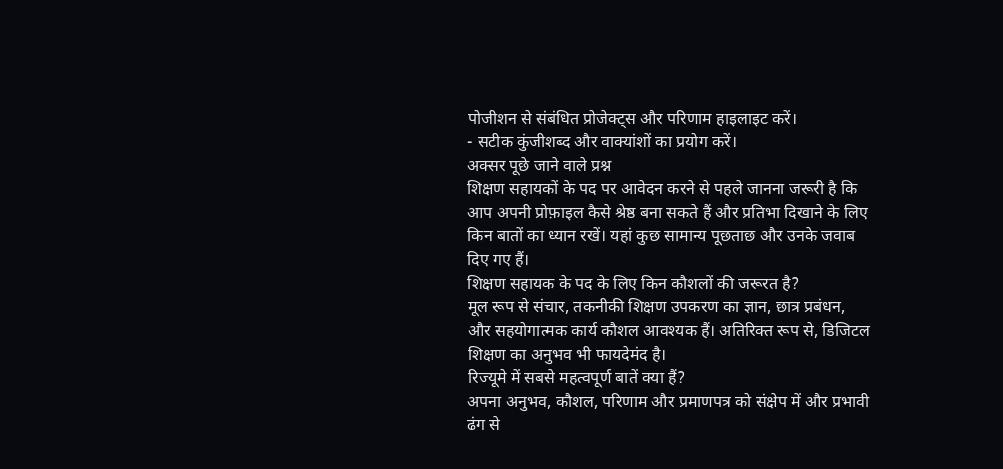पोजीशन से संबंधित प्रोजेक्ट्स और परिणाम हाइलाइट करें।
- सटीक कुंजीशब्द और वाक्यांशों का प्रयोग करें।
अक्सर पूछे जाने वाले प्रश्न
शिक्षण सहायकों के पद पर आवेदन करने से पहले जानना जरूरी है कि आप अपनी प्रोफ़ाइल कैसे श्रेष्ठ बना सकते हैं और प्रतिभा दिखाने के लिए किन बातों का ध्यान रखें। यहां कुछ सामान्य पूछताछ और उनके जवाब दिए गए हैं।
शिक्षण सहायक के पद के लिए किन कौशलों की जरूरत है?
मूल रूप से संचार, तकनीकी शिक्षण उपकरण का ज्ञान, छात्र प्रबंधन, और सहयोगात्मक कार्य कौशल आवश्यक हैं। अतिरिक्त रूप से, डिजिटल शिक्षण का अनुभव भी फायदेमंद है।
रिज्यूमे में सबसे महत्वपूर्ण बातें क्या हैं?
अपना अनुभव, कौशल, परिणाम और प्रमाणपत्र को संक्षेप में और प्रभावी ढंग से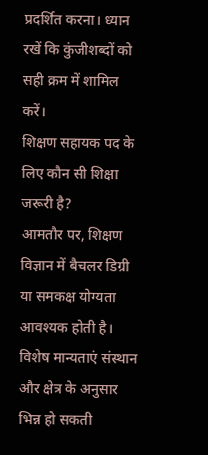प्रदर्शित करना। ध्यान रखें कि कुंजीशब्दों को सही क्रम में शामिल करें।
शिक्षण सहायक पद के लिए कौन सी शिक्षा जरूरी है?
आमतौर पर, शिक्षण विज्ञान में बैचलर डिग्री या समकक्ष योग्यता आवश्यक होती है। विशेष मान्यताएं संस्थान और क्षेत्र के अनुसार भिन्न हो सकती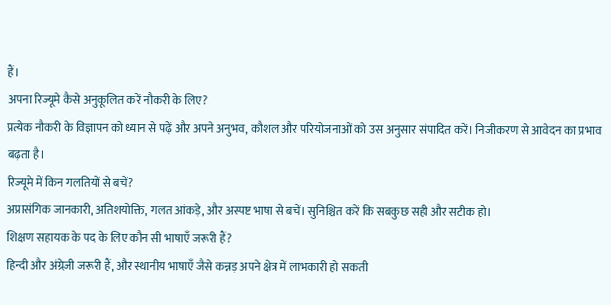हैं।
अपना रिज्यूमे कैसे अनुकूलित करें नौकरी के लिए?
प्रत्येक नौकरी के विज्ञापन को ध्यान से पढ़ें और अपने अनुभव, कौशल और परियोजनाओं को उस अनुसार संपादित करें। निजीकरण से आवेदन का प्रभाव बढ़ता है।
रिज्यूमे में किन गलतियों से बचें?
अप्रासंगिक जानकारी, अतिशयोक्ति, गलत आंकड़े, और अस्पष्ट भाषा से बचें। सुनिश्चित करें कि सबकुछ सही और सटीक हो।
शिक्षण सहायक के पद के लिए कौन सी भाषाएँ जरूरी हैं?
हिन्दी और अंग्रेज़ी जरूरी हैं, और स्थानीय भाषाएँ जैसे कन्नड़ अपने क्षेत्र में लाभकारी हो सकती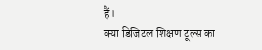हैं।
क्या डिजिटल शिक्षण टूल्स का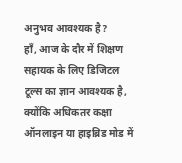अनुभव आवश्यक है?
हाँ, आज के दौर में शिक्षण सहायक के लिए डिजिटल टूल्स का ज्ञान आवश्यक है, क्योंकि अधिकतर कक्षा ऑनलाइन या हाइब्रिड मोड में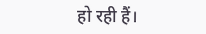हो रही हैं।